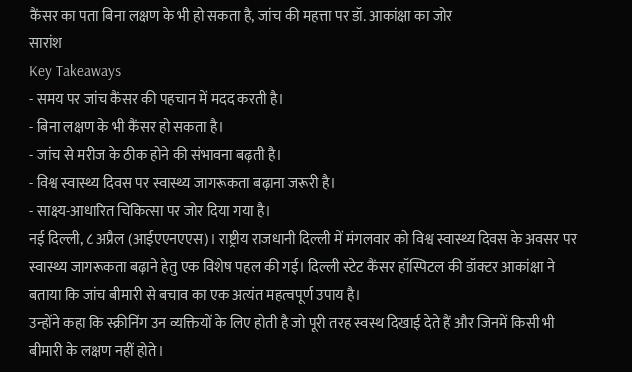कैंसर का पता बिना लक्षण के भी हो सकता है, जांच की महत्ता पर डॉ. आकांक्षा का जोर
सारांश
Key Takeaways
- समय पर जांच कैंसर की पहचान में मदद करती है।
- बिना लक्षण के भी कैंसर हो सकता है।
- जांच से मरीज के ठीक होने की संभावना बढ़ती है।
- विश्व स्वास्थ्य दिवस पर स्वास्थ्य जागरूकता बढ़ाना जरूरी है।
- साक्ष्य-आधारित चिकित्सा पर जोर दिया गया है।
नई दिल्ली, ८ अप्रैल (आईएएनएएस)। राष्ट्रीय राजधानी दिल्ली में मंगलवार को विश्व स्वास्थ्य दिवस के अवसर पर स्वास्थ्य जागरूकता बढ़ाने हेतु एक विशेष पहल की गई। दिल्ली स्टेट कैंसर हॉस्पिटल की डॉक्टर आकांक्षा ने बताया कि जांच बीमारी से बचाव का एक अत्यंत महत्वपूर्ण उपाय है।
उन्होंने कहा कि स्क्रीनिंग उन व्यक्तियों के लिए होती है जो पूरी तरह स्वस्थ दिखाई देते हैं और जिनमें किसी भी बीमारी के लक्षण नहीं होते।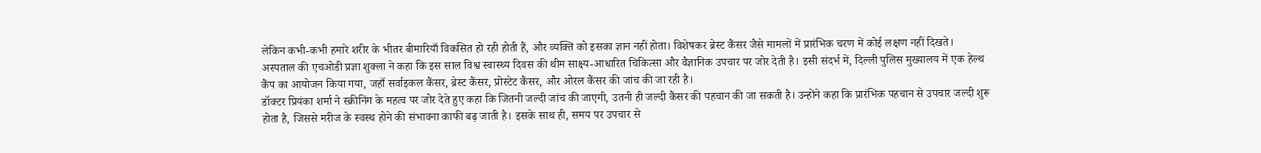लेकिन कभी-कभी हमारे शरीर के भीतर बीमारियाँ विकसित हो रही होती हैं, और व्यक्ति को इसका ज्ञान नहीं होता। विशेषकर ब्रेस्ट कैंसर जैसे मामलों में प्रारंभिक चरण में कोई लक्षण नहीं दिखते।
अस्पताल की एचओडी प्रज्ञा शुक्ला ने कहा कि इस साल विश्व स्वास्थ्य दिवस की थीम साक्ष्य-आधारित चिकित्सा और वैज्ञानिक उपचार पर जोर देती है। इसी संदर्भ में, दिल्ली पुलिस मुख्यालय में एक हेल्थ कैंप का आयोजन किया गया, जहाँ सर्वाइकल कैंसर, ब्रेस्ट कैंसर, प्रोस्टेट कैंसर, और ओरल कैंसर की जांच की जा रही है।
डॉक्टर प्रियंका शर्मा ने स्क्रीनिंग के महत्व पर जोर देते हुए कहा कि जितनी जल्दी जांच की जाएगी, उतनी ही जल्दी कैंसर की पहचान की जा सकती है। उन्होंने कहा कि प्रारंभिक पहचान से उपचार जल्दी शुरू होता है, जिससे मरीज के स्वस्थ होने की संभावना काफी बढ़ जाती है। इसके साथ ही, समय पर उपचार से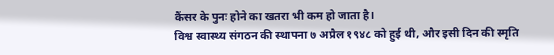कैंसर के पुनः होने का खतरा भी कम हो जाता है।
विश्व स्वास्थ्य संगठन की स्थापना ७ अप्रैल १९४८ को हुई थी, और इसी दिन की स्मृति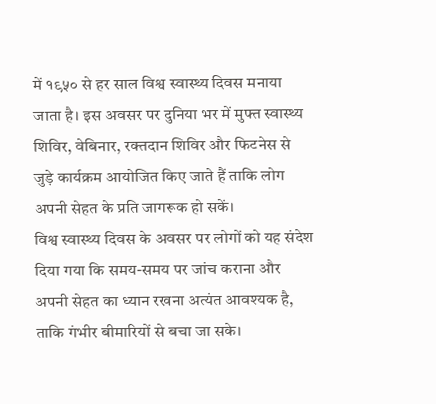में १९५० से हर साल विश्व स्वास्थ्य दिवस मनाया जाता है। इस अवसर पर दुनिया भर में मुफ्त स्वास्थ्य शिविर, वेबिनार, रक्तदान शिविर और फिटनेस से जुड़े कार्यक्रम आयोजित किए जाते हैं ताकि लोग अपनी सेहत के प्रति जागरूक हो सकें।
विश्व स्वास्थ्य दिवस के अवसर पर लोगों को यह संदेश दिया गया कि समय-समय पर जांच कराना और अपनी सेहत का ध्यान रखना अत्यंत आवश्यक है, ताकि गंभीर बीमारियों से बचा जा सके।